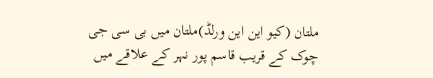ملتان (کیو این این ورلڈ)ملتان میں بی سی جی چوک کے قریب قاسم پور نہر کے علاقے میں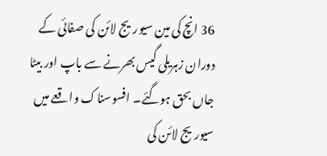36 انچ کی مین سیوریج لائن کی صفائی کے دوران زہریلی گیس بھرنے سے باپ اور بیٹا جاں بحق ہوگئے۔ افسوسناک واقعے میں سیوریج لائن کی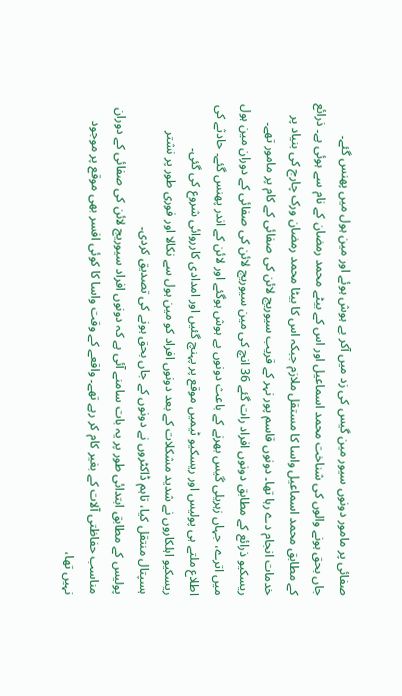صفائی پر مامور دونوں سیور مین گیس کی زد میں آکر بے ہوش ہوئے اور مین ہول میں پھنس گئے۔
جاں بحق ہونے والوں کی شناخت محمد اسماعیل اور اس کے بیٹے محمد رمضان کے نام سے ہوئی ہے۔ ذرائع کے مطابق محمد اسماعیل واسا کا مستقل ملازم جبکہ اس کا بیٹا محمد رمضان ورک چارج کی بنیاد پر خدمات انجام دے رہا تھا۔ دونوں قاسم پور نہر کے قریب سیوریج لائن کی صفائی کے کام پر مامور تھے۔
ریسکیو ذرائع کے مطابق دونوں افراد رات گئے 36 انچ کی مین سیوریج لائن کی صفائی کے دوران مین ہول میں اترے، جہاں زہریلی گیس بھرنے کے باعث دونوں بے ہوش ہوگئے اور لائن کے اندر پھنس گئے۔ حادثے کی اطلاع ملتے ہی پولیس اور ریسکیو ٹیمیں موقع پر پہنچ گئیں اور امدادی کارروائی شروع کی گئی۔
ریسکیو اہلکاروں نے شدید مشکلات کے بعد دونوں افراد کو مین ہول سے نکالا اور فوری طور پر نشتر ہسپتال منتقل کیا، تاہم ڈاکٹروں نے دونوں کے جاں بحق ہونے کی تصدیق کردی۔
پولیس کے مطابق ابتدائی طور پر یہ بات سامنے آئی ہے کہ دونوں افراد سیوریج لائن کی صفائی کے دوران مناسب حفاظتی آلات کے بغیر کام کر رہے تھے۔ واقعے کے وقت واسا کا کوئی افسر بھی موقع پر موجود نہیں تھا،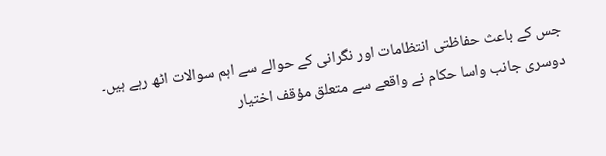جس کے باعث حفاظتی انتظامات اور نگرانی کے حوالے سے اہم سوالات اٹھ رہے ہیں۔
دوسری جانب واسا حکام نے واقعے سے متعلق مؤقف اختیار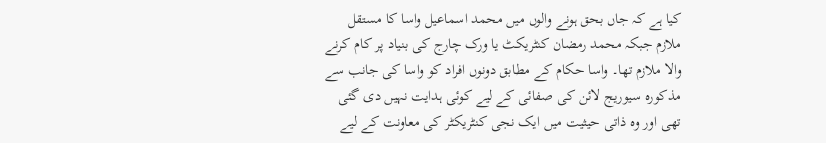کیا ہے کہ جاں بحق ہونے والوں میں محمد اسماعیل واسا کا مستقل ملازم جبکہ محمد رمضان کنٹریکٹ یا ورک چارج کی بنیاد پر کام کرنے والا ملازم تھا۔ واسا حکام کے مطابق دونوں افراد کو واسا کی جانب سے مذکورہ سیوریج لائن کی صفائی کے لیے کوئی ہدایت نہیں دی گئی تھی اور وہ ذاتی حیثیت میں ایک نجی کنٹریکٹر کی معاونت کے لیے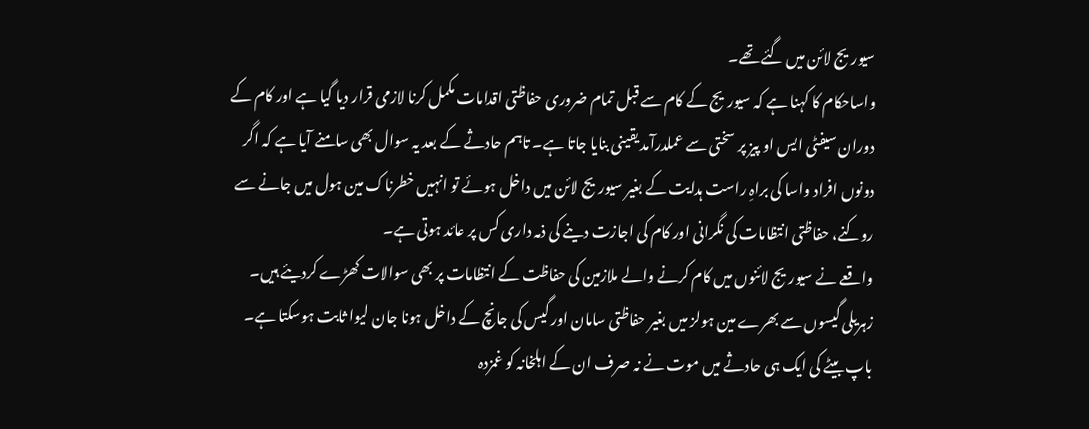سیوریج لائن میں گئے تھے۔
واساحکام کا کہنا ہے کہ سیوریج کے کام سے قبل تمام ضروری حفاظتی اقدامات مکمل کرنا لازمی قرار دیا گیا ہے اور کام کے دوران سیفٹی ایس او پیز پر سختی سے عملدرآمد یقینی بنایا جاتا ہے۔ تاہم حادثے کے بعد یہ سوال بھی سامنے آیا ہے کہ اگر دونوں افراد واسا کی براہِ راست ہدایت کے بغیر سیوریج لائن میں داخل ہوئے تو انہیں خطرناک مین ہول میں جانے سے روکنے، حفاظتی انتظامات کی نگرانی اور کام کی اجازت دینے کی ذمہ داری کس پر عائد ہوتی ہے۔
واقعے نے سیوریج لائنوں میں کام کرنے والے ملازمین کی حفاظت کے انتظامات پر بھی سوالات کھڑے کردیئے ہیں۔ زہریلی گیسوں سے بھرے مین ہولز میں بغیر حفاظتی سامان اور گیس کی جانچ کے داخل ہونا جان لیوا ثابت ہوسکتا ہے۔ باپ بیٹے کی ایک ہی حادثے میں موت نے نہ صرف ان کے اہلخانہ کو غمزدہ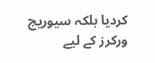کردیا بلکہ سیوریج ورکرز کے لیے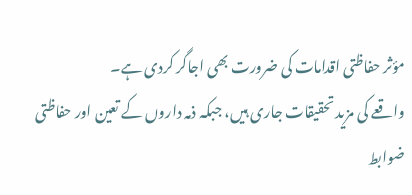مؤثر حفاظتی اقدامات کی ضرورت بھی اجاگر کردی ہے۔
واقعے کی مزید تحقیقات جاری ہیں، جبکہ ذمہ داروں کے تعین اور حفاظتی ضوابط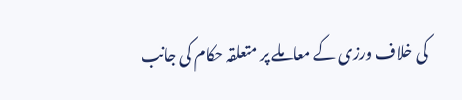کی خلاف ورزی کے معاملے پر متعلقہ حکام کی جانب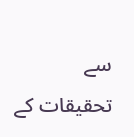سے تحقیقات کے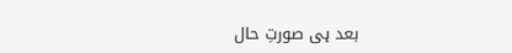بعد ہی صورتِ حال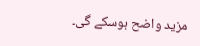مزید واضح ہوسکے گی۔